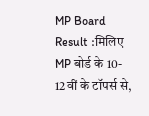MP Board Result :मिलिए MP बोर्ड के 10- 12वीं के टॉपर्स से,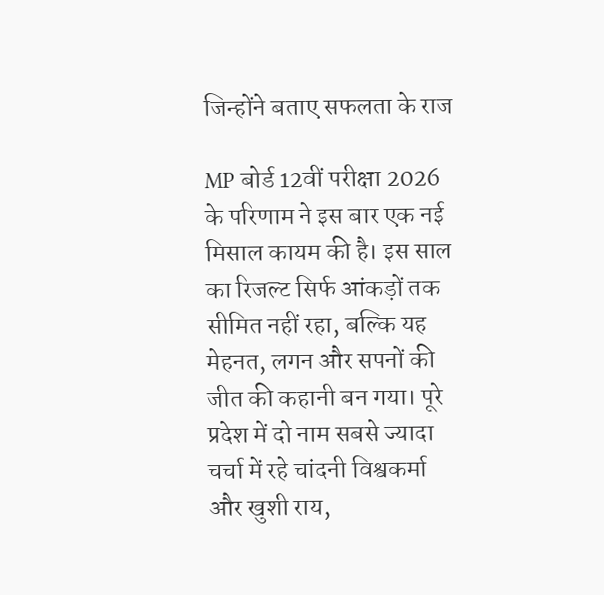जिन्होंने बताए सफलता के राज

MP बोर्ड 12वीं परीक्षा 2026 के परिणाम ने इस बार एक नई मिसाल कायम की है। इस साल का रिजल्ट सिर्फ आंकड़ों तक सीमित नहीं रहा, बल्कि यह मेहनत, लगन और सपनों की जीत की कहानी बन गया। पूरे प्रदेश में दो नाम सबसे ज्यादा चर्चा में रहे चांदनी विश्वकर्मा और खुशी राय,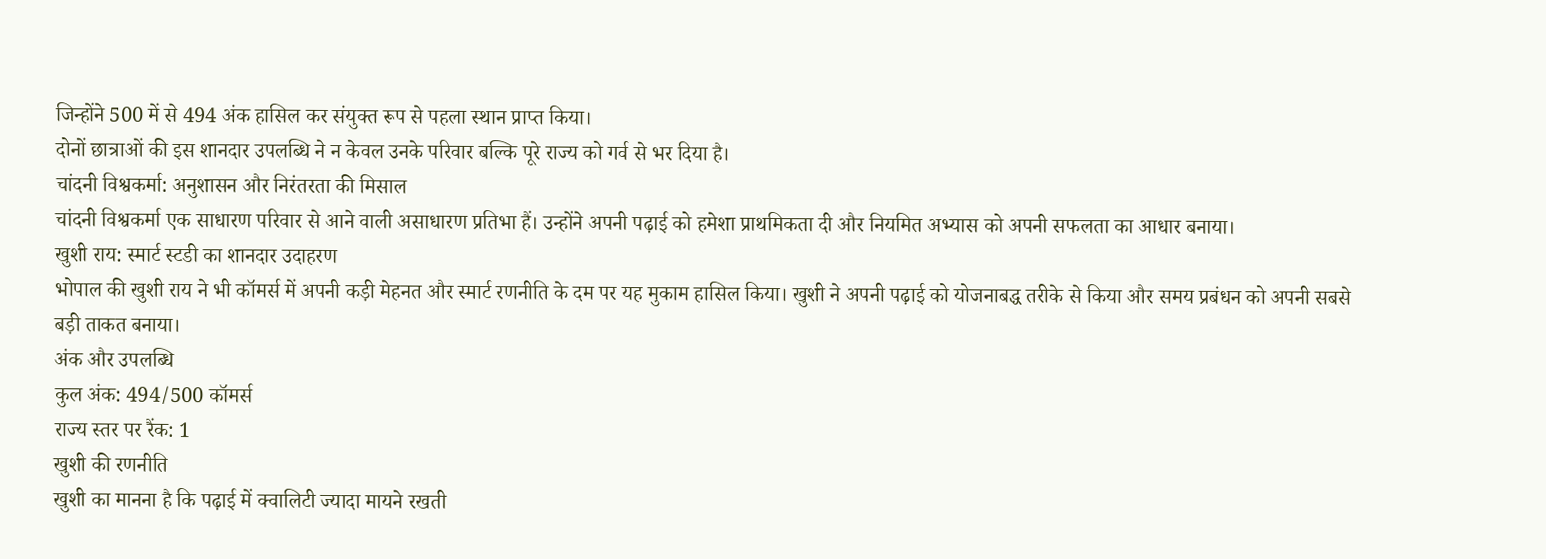जिन्होंने 500 में से 494 अंक हासिल कर संयुक्त रूप से पहला स्थान प्राप्त किया।
दोनों छात्राओं की इस शानदार उपलब्धि ने न केवल उनके परिवार बल्कि पूरे राज्य को गर्व से भर दिया है।
चांदनी विश्वकर्मा: अनुशासन और निरंतरता की मिसाल
चांदनी विश्वकर्मा एक साधारण परिवार से आने वाली असाधारण प्रतिभा हैं। उन्होंने अपनी पढ़ाई को हमेशा प्राथमिकता दी और नियमित अभ्यास को अपनी सफलता का आधार बनाया।
खुशी राय: स्मार्ट स्टडी का शानदार उदाहरण
भोपाल की खुशी राय ने भी कॉमर्स में अपनी कड़ी मेहनत और स्मार्ट रणनीति के दम पर यह मुकाम हासिल किया। खुशी ने अपनी पढ़ाई को योजनाबद्ध तरीके से किया और समय प्रबंधन को अपनी सबसे बड़ी ताकत बनाया।
अंक और उपलब्धि
कुल अंक: 494/500 कॉमर्स
राज्य स्तर पर रैंक: 1
खुशी की रणनीति
खुशी का मानना है कि पढ़ाई में क्वालिटी ज्यादा मायने रखती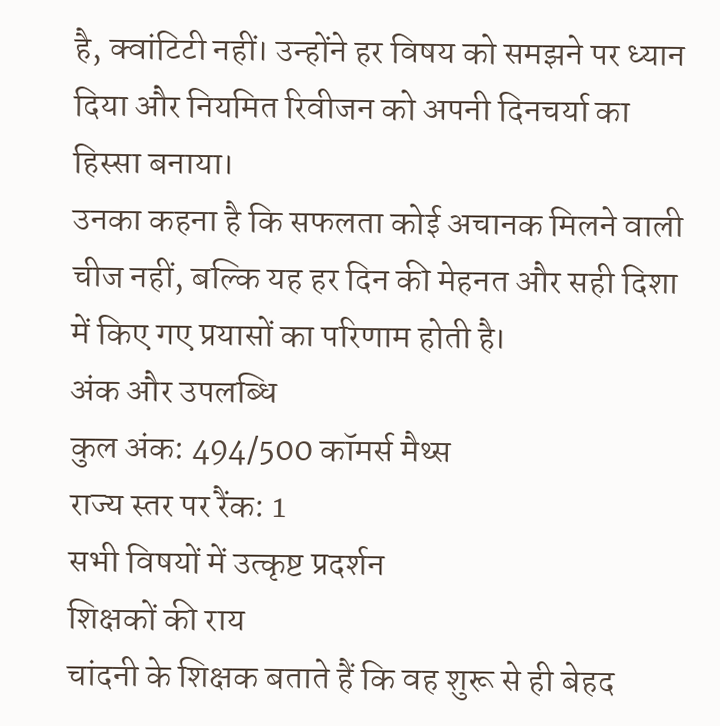है, क्वांटिटी नहीं। उन्होंने हर विषय को समझने पर ध्यान दिया और नियमित रिवीजन को अपनी दिनचर्या का हिस्सा बनाया।
उनका कहना है कि सफलता कोई अचानक मिलने वाली चीज नहीं, बल्कि यह हर दिन की मेहनत और सही दिशा में किए गए प्रयासों का परिणाम होती है।
अंक और उपलब्धि
कुल अंक: 494/500 कॉमर्स मैथ्स
राज्य स्तर पर रैंक: 1
सभी विषयों में उत्कृष्ट प्रदर्शन
शिक्षकों की राय
चांदनी के शिक्षक बताते हैं कि वह शुरू से ही बेहद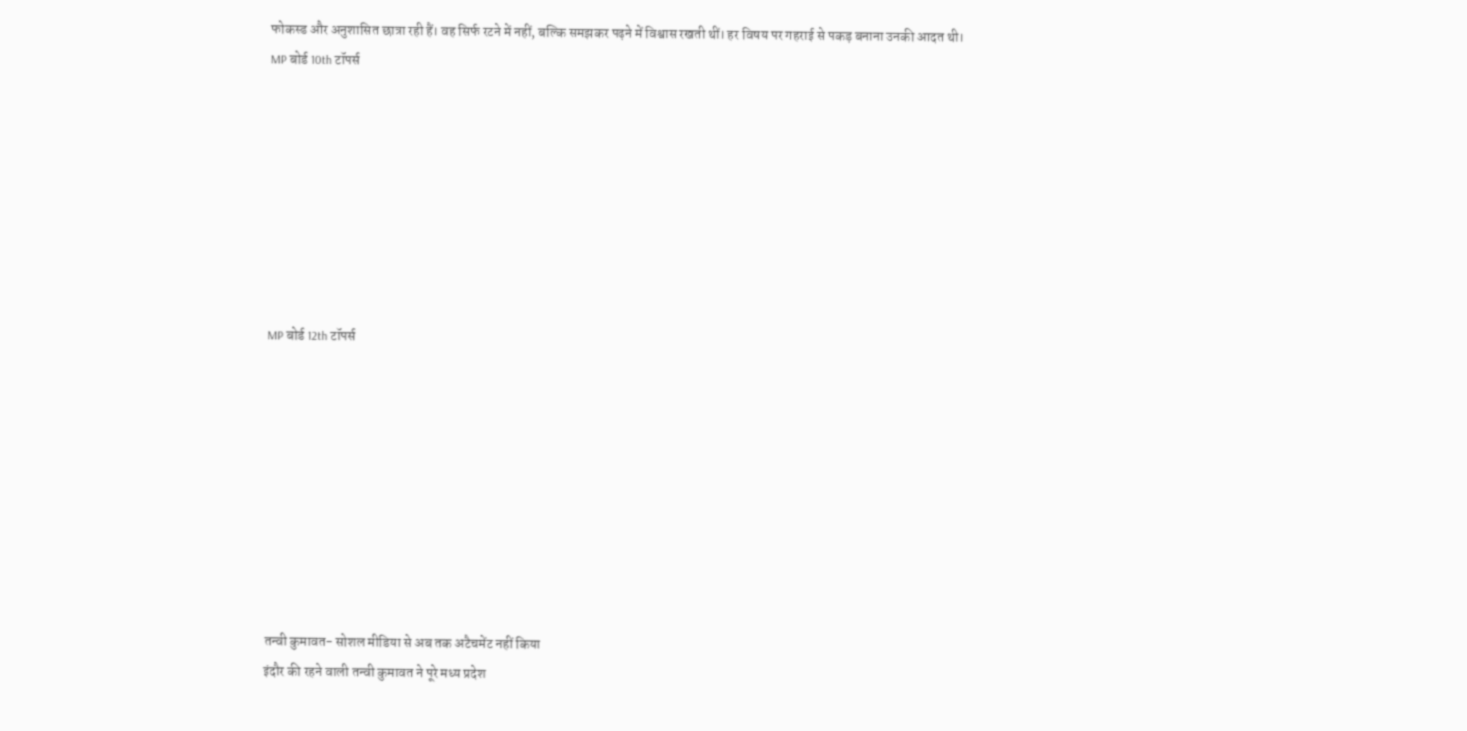फोकस्ड और अनुशासित छात्रा रही हैं। वह सिर्फ रटने में नहीं, बल्कि समझकर पढ़ने में विश्वास रखती थीं। हर विषय पर गहराई से पकड़ बनाना उनकी आदत थी।
MP बोर्ड 10th टॉपर्स








MP बोर्ड 12th टॉपर्स









तन्वी कुमावत- सोशल मीडिया से अब तक अटैचमेंट नहीं किया
इंदौर की रहने वाली तन्वी कुमावत ने पूरे मध्य प्रदेश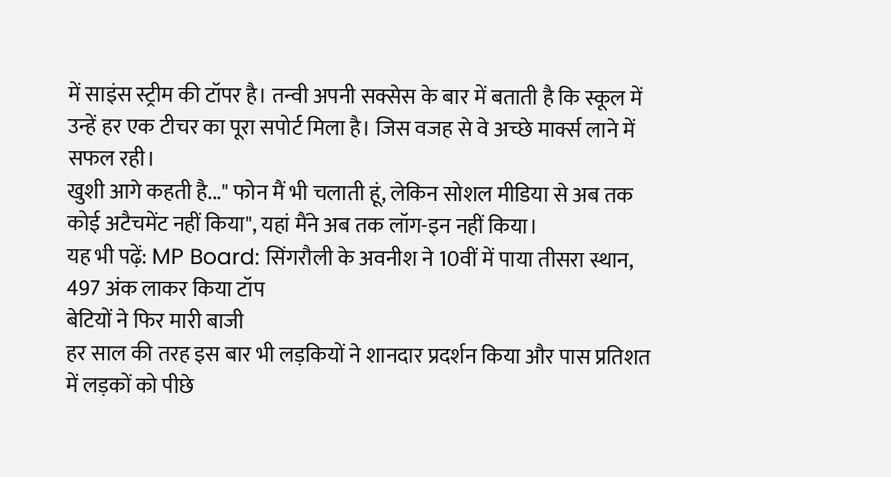में साइंस स्ट्रीम की टॉपर है। तन्वी अपनी सक्सेस के बार में बताती है कि स्कूल में उन्हें हर एक टीचर का पूरा सपोर्ट मिला है। जिस वजह से वे अच्छे मार्क्स लाने में सफल रही।
खुशी आगे कहती है..." फोन मैं भी चलाती हूं, लेकिन सोशल मीडिया से अब तक कोई अटैचमेंट नहीं किया", यहां मैंने अब तक लॉग-इन नहीं किया।
यह भी पढ़ें: MP Board: सिंगरौली के अवनीश ने 10वीं में पाया तीसरा स्थान, 497 अंक लाकर किया टॉप
बेटियों ने फिर मारी बाजी
हर साल की तरह इस बार भी लड़कियों ने शानदार प्रदर्शन किया और पास प्रतिशत में लड़कों को पीछे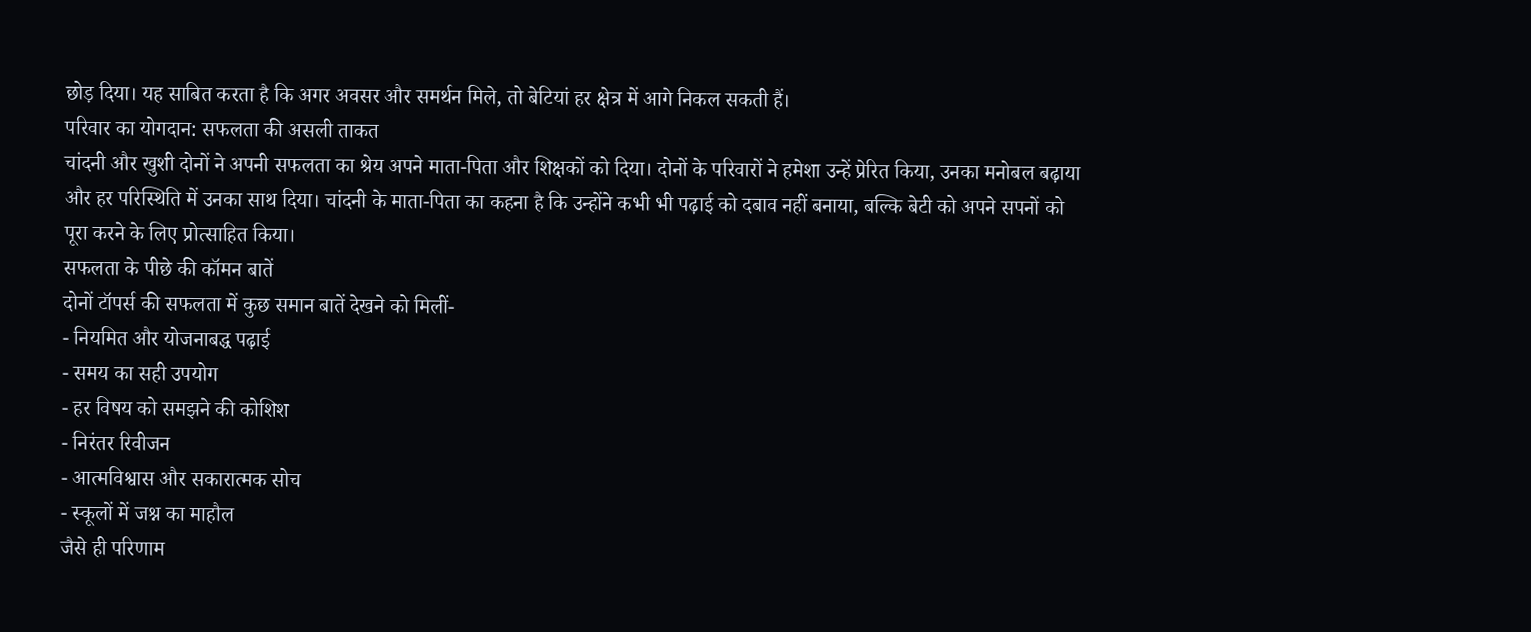छोड़ दिया। यह साबित करता है कि अगर अवसर और समर्थन मिले, तो बेटियां हर क्षेत्र में आगे निकल सकती हैं।
परिवार का योगदान: सफलता की असली ताकत
चांदनी और खुशी दोनों ने अपनी सफलता का श्रेय अपने माता-पिता और शिक्षकों को दिया। दोनों के परिवारों ने हमेशा उन्हें प्रेरित किया, उनका मनोबल बढ़ाया और हर परिस्थिति में उनका साथ दिया। चांदनी के माता-पिता का कहना है कि उन्होंने कभी भी पढ़ाई को दबाव नहीं बनाया, बल्कि बेटी को अपने सपनों को पूरा करने के लिए प्रोत्साहित किया।
सफलता के पीछे की कॉमन बातें
दोनों टॉपर्स की सफलता में कुछ समान बातें देखने को मिलीं-
- नियमित और योजनाबद्ध पढ़ाई
- समय का सही उपयोग
- हर विषय को समझने की कोशिश
- निरंतर रिवीजन
- आत्मविश्वास और सकारात्मक सोच
- स्कूलों में जश्न का माहौल
जैसे ही परिणाम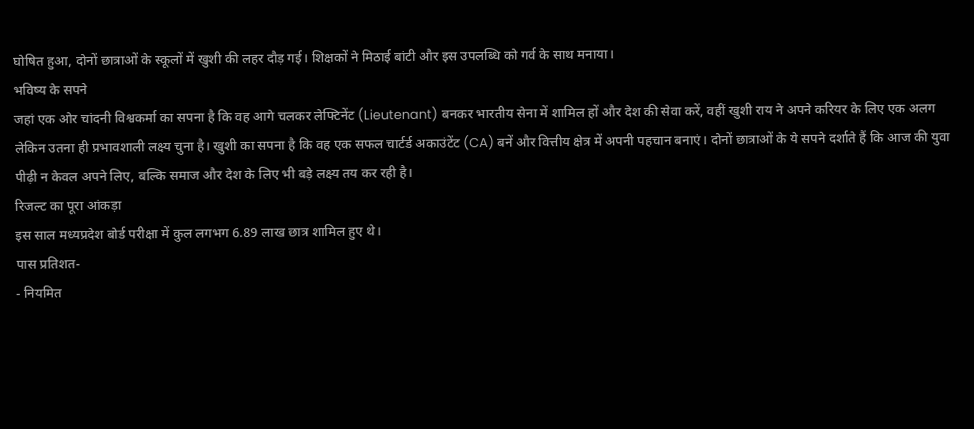घोषित हुआ, दोनों छात्राओं के स्कूलों में खुशी की लहर दौड़ गई। शिक्षकों ने मिठाई बांटी और इस उपलब्धि को गर्व के साथ मनाया।
भविष्य के सपने
जहां एक ओर चांदनी विश्वकर्मा का सपना है कि वह आगे चलकर लेफ्टिनेंट (Lieutenant) बनकर भारतीय सेना में शामिल हों और देश की सेवा करें, वहीं खुशी राय ने अपने करियर के लिए एक अलग लेकिन उतना ही प्रभावशाली लक्ष्य चुना है। खुशी का सपना है कि वह एक सफल चार्टर्ड अकाउंटेंट (CA) बनें और वित्तीय क्षेत्र में अपनी पहचान बनाएं। दोनों छात्राओं के ये सपने दर्शाते हैं कि आज की युवा पीढ़ी न केवल अपने लिए, बल्कि समाज और देश के लिए भी बड़े लक्ष्य तय कर रही है।
रिजल्ट का पूरा आंकड़ा
इस साल मध्यप्रदेश बोर्ड परीक्षा में कुल लगभग 6.89 लाख छात्र शामिल हुए थे।
पास प्रतिशत-
- नियमित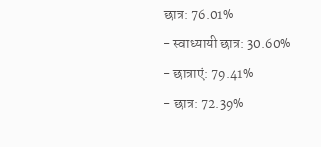छात्र: 76.01%
- स्वाध्यायी छात्र: 30.60%
- छात्राएं: 79.41%
- छात्र: 72.39%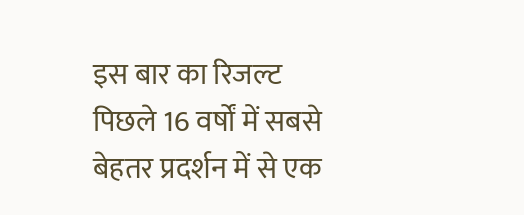इस बार का रिजल्ट पिछले 16 वर्षों में सबसे बेहतर प्रदर्शन में से एक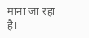माना जा रहा है।